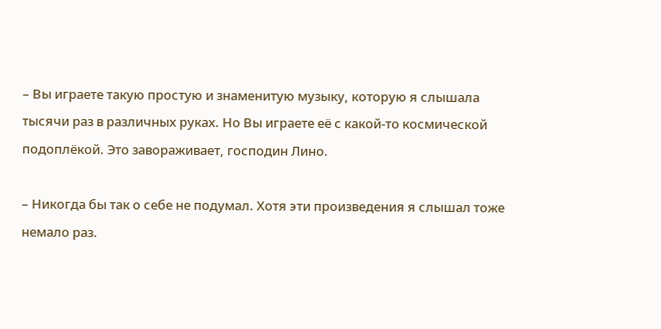– Вы играете такую простую и знаменитую музыку, которую я слышала тысячи раз в различных руках. Но Вы играете её с какой-то космической подоплёкой. Это завораживает, господин Лино.

– Никогда бы так о себе не подумал. Хотя эти произведения я слышал тоже немало раз.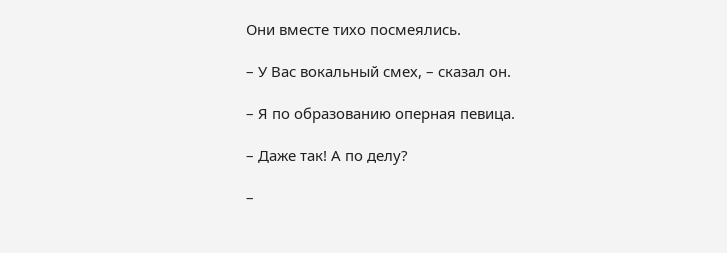Они вместе тихо посмеялись.

– У Вас вокальный смех, – сказал он.

– Я по образованию оперная певица.

– Даже так! А по делу?

–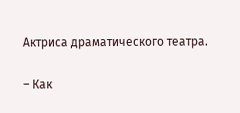Актриса драматического театра.

– Как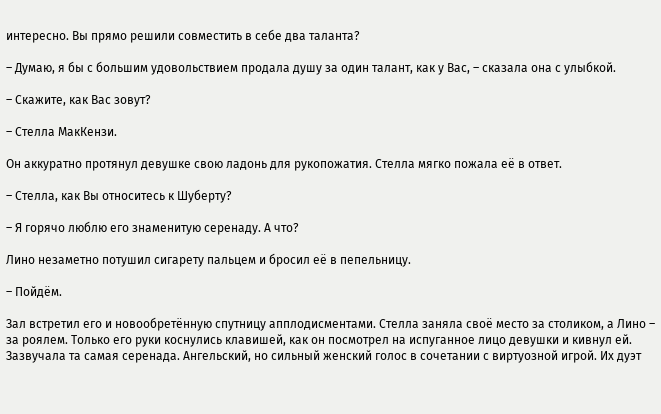интересно. Вы прямо решили совместить в себе два таланта?

– Думаю, я бы с большим удовольствием продала душу за один талант, как у Вас, – сказала она с улыбкой.

– Скажите, как Вас зовут?

– Стелла МакКензи.

Он аккуратно протянул девушке свою ладонь для рукопожатия. Стелла мягко пожала её в ответ.

– Стелла, как Вы относитесь к Шуберту?

– Я горячо люблю его знаменитую серенаду. А что?

Лино незаметно потушил сигарету пальцем и бросил её в пепельницу.

– Пойдём.

Зал встретил его и новообретённую спутницу апплодисментами. Стелла заняла своё место за столиком, а Лино – за роялем. Только его руки коснулись клавишей, как он посмотрел на испуганное лицо девушки и кивнул ей. Зазвучала та самая серенада. Ангельский, но сильный женский голос в сочетании с виртуозной игрой. Их дуэт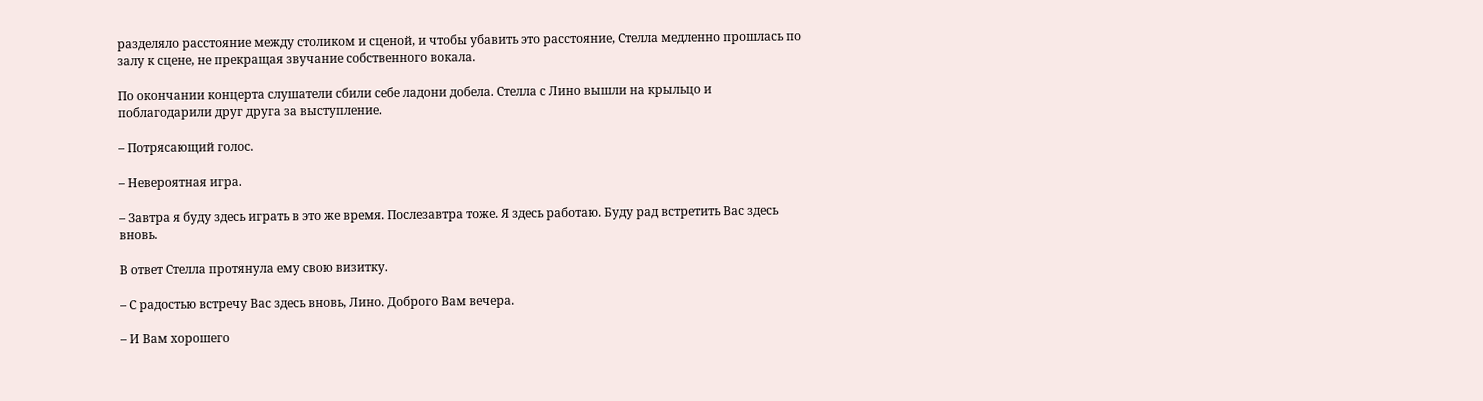разделяло расстояние между столиком и сценой, и чтобы убавить это расстояние, Стелла медленно прошлась по залу к сцене, не прекращая звучание собственного вокала.

По окончании концерта слушатели сбили себе ладони добела. Стелла с Лино вышли на крыльцо и поблагодарили друг друга за выступление.

– Потрясающий голос.

– Невероятная игра.

– Завтра я буду здесь играть в это же время. Послезавтра тоже. Я здесь работаю. Буду рад встретить Вас здесь вновь.

В ответ Стелла протянула ему свою визитку.

– С радостью встречу Вас здесь вновь, Лино. Доброго Вам вечера.

– И Вам хорошего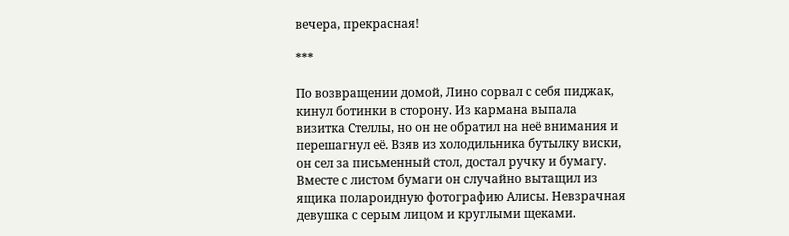вечера, прекрасная!

***

По возвращении домой, Лино сорвал с себя пиджак, кинул ботинки в сторону. Из кармана выпала визитка Стеллы, но он не обратил на неё внимания и перешагнул её. Взяв из холодильника бутылку виски, он сел за письменный стол, достал ручку и бумагу. Вместе с листом бумаги он случайно вытащил из ящика полароидную фотографию Алисы. Невзрачная девушка с серым лицом и круглыми щеками.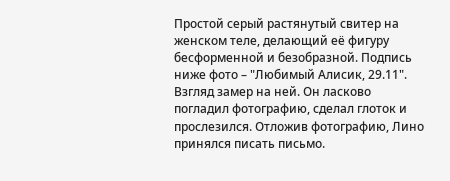Простой серый растянутый свитер на женском теле, делающий её фигуру бесформенной и безобразной. Подпись ниже фото – "Любимый Алисик, 29.11". Взгляд замер на ней. Он ласково погладил фотографию, сделал глоток и прослезился. Отложив фотографию, Лино принялся писать письмо.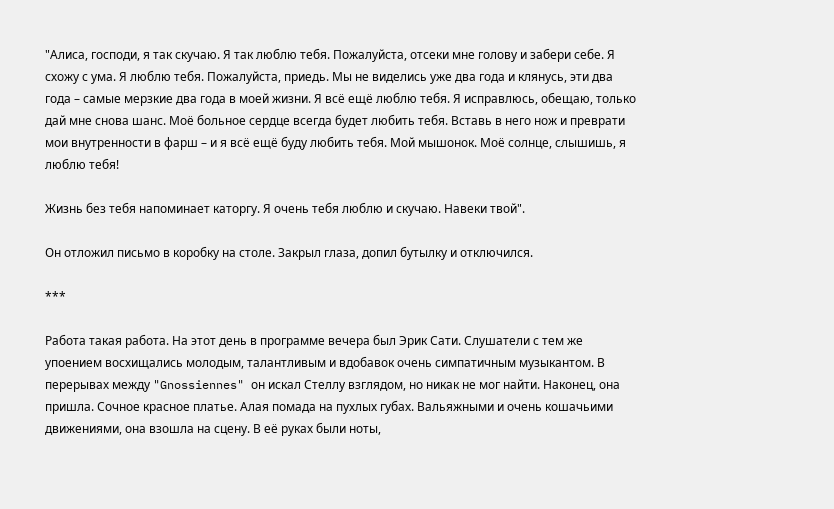"Алиса, господи, я так скучаю. Я так люблю тебя. Пожалуйста, отсеки мне голову и забери себе. Я схожу с ума. Я люблю тебя. Пожалуйста, приедь. Мы не виделись уже два года и клянусь, эти два года – самые мерзкие два года в моей жизни. Я всё ещё люблю тебя. Я исправлюсь, обещаю, только дай мне снова шанс. Моё больное сердце всегда будет любить тебя. Вставь в него нож и преврати мои внутренности в фарш – и я всё ещё буду любить тебя. Мой мышонок. Моё солнце, слышишь, я люблю тебя!

Жизнь без тебя напоминает каторгу. Я очень тебя люблю и скучаю. Навеки твой".

Он отложил письмо в коробку на столе. Закрыл глаза, допил бутылку и отключился.

***

Работа такая работа. На этот день в программе вечера был Эрик Сати. Слушатели с тем же упоением восхищались молодым, талантливым и вдобавок очень симпатичным музыкантом. В перерывах между "Gnossiennes" он искал Стеллу взглядом, но никак не мог найти. Наконец, она пришла. Сочное красное платье. Алая помада на пухлых губах. Вальяжными и очень кошачьими движениями, она взошла на сцену. В её руках были ноты,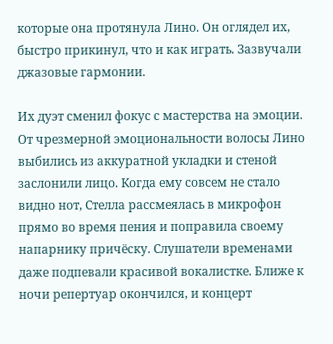которые она протянула Лино. Он оглядел их, быстро прикинул, что и как играть. Зазвучали джазовые гармонии.

Их дуэт сменил фокус с мастерства на эмоции. От чрезмерной эмоциональности волосы Лино выбились из аккуратной укладки и стеной заслонили лицо. Когда ему совсем не стало видно нот, Стелла рассмеялась в микрофон прямо во время пения и поправила своему напарнику причёску. Слушатели временами даже подпевали красивой вокалистке. Ближе к ночи репертуар окончился, и концерт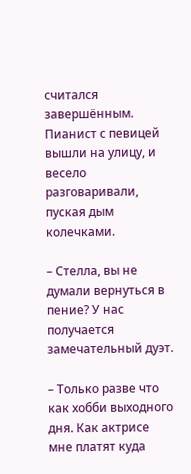считался завершённым. Пианист с певицей вышли на улицу, и весело разговаривали, пуская дым колечками.

– Стелла, вы не думали вернуться в пение? У нас получается замечательный дуэт.

– Только разве что как хобби выходного дня. Как актрисе мне платят куда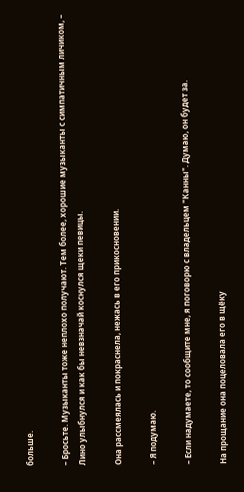больше.

– Бросьте. Музыканты тоже неплохо получают. Тем более, хорошие музыканты с симпатичным личиком, – Лино улыбнулся и как бы невзначай коснулся щеки певицы.

Она рассмеялась и покраснела, нежась в его прикосновении.

– Я подумаю.

– Если надумаете, то сообщите мне, я поговорю с владельцем "Канны". Думаю, он будет за.

На прощание она поцеловала его в щёку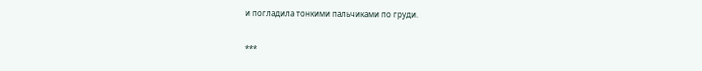и погладила тонкими пальчиками по груди.

***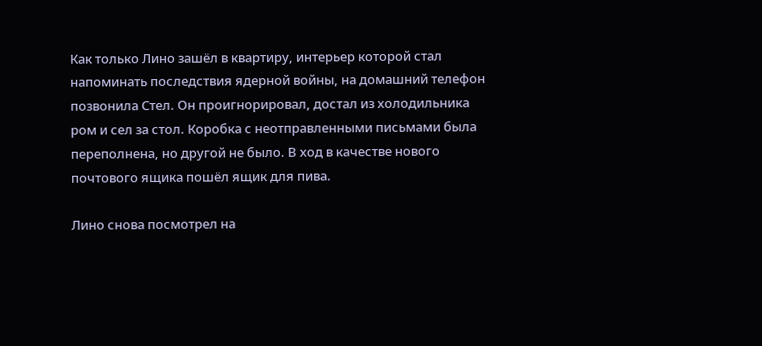Как только Лино зашёл в квартиру, интерьер которой стал напоминать последствия ядерной войны, на домашний телефон позвонила Стел. Он проигнорировал, достал из холодильника ром и сел за стол. Коробка с неотправленными письмами была переполнена, но другой не было. В ход в качестве нового почтового ящика пошёл ящик для пива.

Лино снова посмотрел на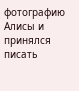фотографию Алисы и принялся писать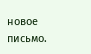новое письмо.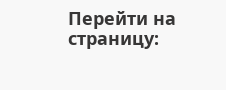Перейти на страницу: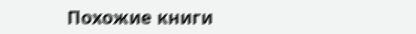Похожие книги